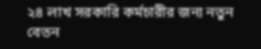২৪ লাখ সরকারি কর্মচারীর জন্য নতুন বেতন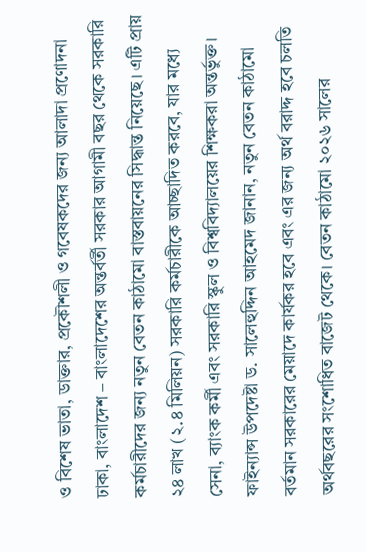ও বিশেষ ভাতা, ডাক্তার, প্রকৌশলী ও গবেষকদের জন্য আলাদা প্রণোদনা
ঢাকা, বাংলাদেশ – বাংলাদেশের অন্তর্বর্তী সরকার আগামী বছর থেকে সরকারি কর্মচারীদের জন্য নতুন বেতন কাঠামো বাস্তবায়নের সিদ্ধান্ত নিয়েছে। এটি প্রায় ২৪ লাখ (২.৪ মিলিয়ন) সরকারি কর্মচারীকে আচ্ছাদিত করবে, যার মধ্যে সেনা, ব্যাংক কর্মী এবং সরকারি স্কুল ও বিশ্ববিদ্যালয়ের শিক্ষকরা অন্তর্ভুক্ত।
ফাইন্যান্স উপদেষ্টা ড. সালেহুদ্দিন আহমেদ জানান, নতুন বেতন কাঠামো বর্তমান সরকারের মেয়াদে কার্যকর হবে এবং এর জন্য অর্থ বরাদ্দ হবে চলতি অর্থবছরের সংশোধিত বাজেট থেকে। বেতন কাঠামো ২০২৬ সালের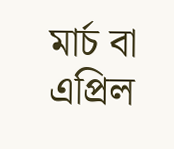মার্চ বা এপ্রিল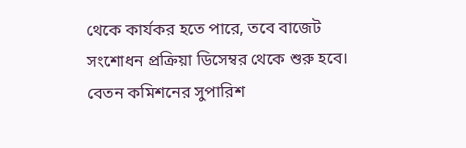থেকে কার্যকর হতে পারে, তবে বাজেট সংশোধন প্রক্রিয়া ডিসেম্বর থেকে শুরু হবে।
বেতন কমিশনের সুপারিশ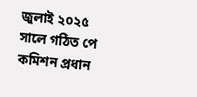জুলাই ২০২৫ সালে গঠিত পে কমিশন প্রধান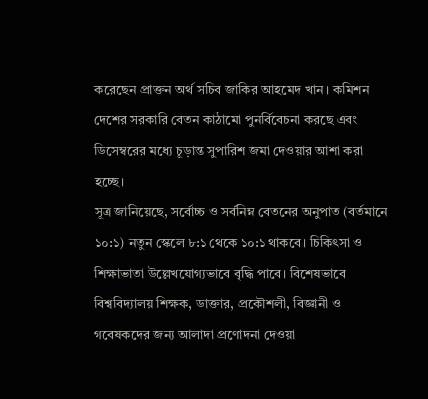করেছেন প্রাক্তন অর্থ সচিব জাকির আহমেদ খান। কমিশন দেশের সরকারি বেতন কাঠামো পুনর্বিবেচনা করছে এবং ডিসেম্বরের মধ্যে চূড়ান্ত সুপারিশ জমা দেওয়ার আশা করা হচ্ছে।
সূত্র জানিয়েছে, সর্বোচ্চ ও সর্বনিম্ন বেতনের অনুপাত (বর্তমানে ১০:১) নতুন স্কেলে ৮:১ থেকে ১০:১ থাকবে। চিকিৎসা ও শিক্ষাভাতা উল্লেখযোগ্যভাবে বৃদ্ধি পাবে। বিশেষভাবে বিশ্ববিদ্যালয় শিক্ষক, ডাক্তার, প্রকৌশলী, বিজ্ঞানী ও গবেষকদের জন্য আলাদা প্রণোদনা দেওয়া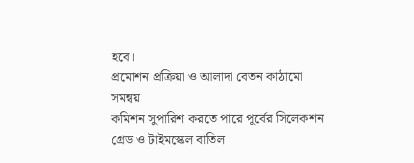হবে।
প্রমোশন প্রক্রিয়া ও আলাদা বেতন কাঠামো সমন্বয়
কমিশন সুপারিশ করতে পারে পূর্বের সিলেকশন গ্রেড ও টাইমস্কেল বাতিল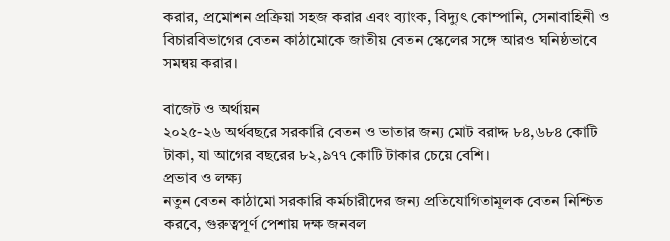করার, প্রমোশন প্রক্রিয়া সহজ করার এবং ব্যাংক, বিদ্যুৎ কোম্পানি, সেনাবাহিনী ও বিচারবিভাগের বেতন কাঠামোকে জাতীয় বেতন স্কেলের সঙ্গে আরও ঘনিষ্ঠভাবে সমন্বয় করার।

বাজেট ও অর্থায়ন
২০২৫-২৬ অর্থবছরে সরকারি বেতন ও ভাতার জন্য মোট বরাদ্দ ৮৪,৬৮৪ কোটি টাকা, যা আগের বছরের ৮২,৯৭৭ কোটি টাকার চেয়ে বেশি।
প্রভাব ও লক্ষ্য
নতুন বেতন কাঠামো সরকারি কর্মচারীদের জন্য প্রতিযোগিতামূলক বেতন নিশ্চিত করবে, গুরুত্বপূর্ণ পেশায় দক্ষ জনবল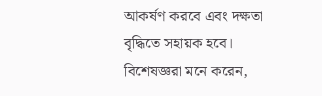আকর্ষণ করবে এবং দক্ষতা বৃদ্ধিতে সহায়ক হবে। বিশেষজ্ঞরা মনে করেন,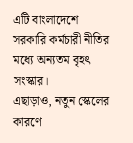এটি বাংলাদেশে সরকারি কর্মচারী নীতির মধ্যে অন্যতম বৃহৎ সংস্কার।
এছাড়াও, নতুন স্কেলের কারণে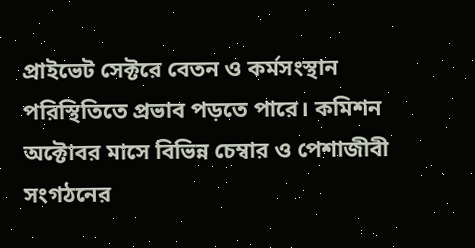প্রাইভেট সেক্টরে বেতন ও কর্মসংস্থান পরিস্থিতিতে প্রভাব পড়তে পারে। কমিশন অক্টোবর মাসে বিভিন্ন চেম্বার ও পেশাজীবী সংগঠনের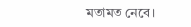মতামত নেবে।